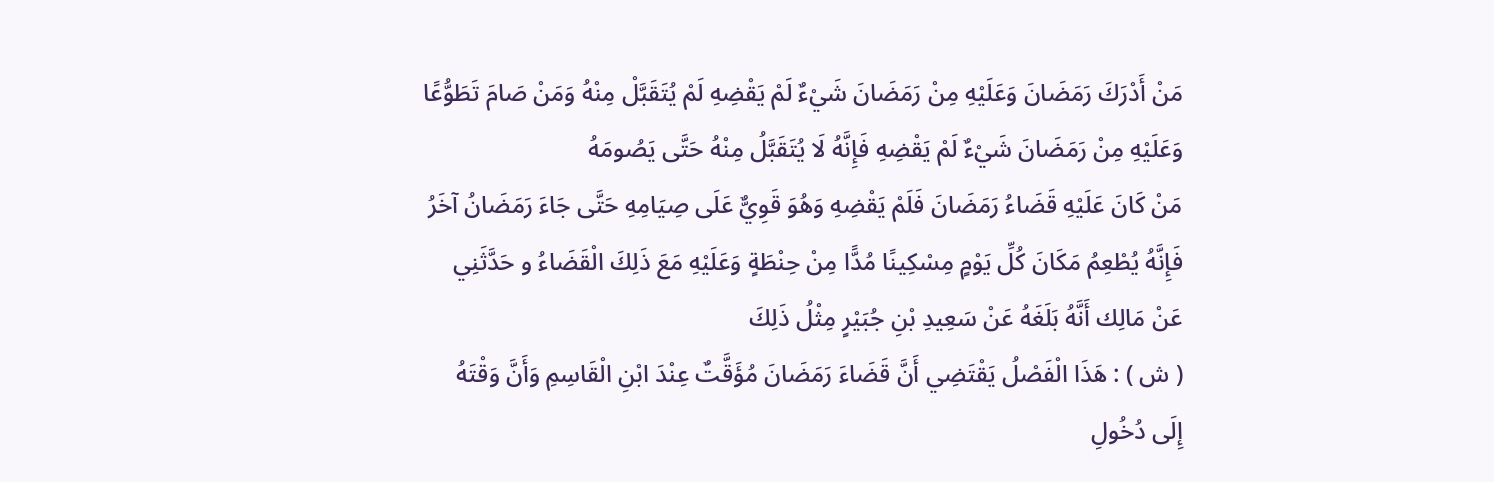مَنْ أَدْرَكَ رَمَضَانَ وَعَلَيْهِ مِنْ رَمَضَانَ شَيْءٌ لَمْ يَقْضِهِ لَمْ يُتَقَبَّلْ مِنْهُ وَمَنْ صَامَ تَطَوُّعًا وَعَلَيْهِ مِنْ رَمَضَانَ شَيْءٌ لَمْ يَقْضِهِ فَإِنَّهُ لَا يُتَقَبَّلُ مِنْهُ حَتَّى يَصُومَهُ
مَنْ كَانَ عَلَيْهِ قَضَاءُ رَمَضَانَ فَلَمْ يَقْضِهِ وَهُوَ قَوِيٌّ عَلَى صِيَامِهِ حَتَّى جَاءَ رَمَضَانُ آخَرُ فَإِنَّهُ يُطْعِمُ مَكَانَ كُلِّ يَوْمٍ مِسْكِينًا مُدًّا مِنْ حِنْطَةٍ وَعَلَيْهِ مَعَ ذَلِكَ الْقَضَاءُ و حَدَّثَنِي عَنْ مَالِك أَنَّهُ بَلَغَهُ عَنْ سَعِيدِ بْنِ جُبَيْرٍ مِثْلُ ذَلِكَ
( ش ) : هَذَا الْفَصْلُ يَقْتَضِي أَنَّ قَضَاءَ رَمَضَانَ مُؤَقَّتٌ عِنْدَ ابْنِ الْقَاسِمِ وَأَنَّ وَقْتَهُ إِلَى دُخُولِ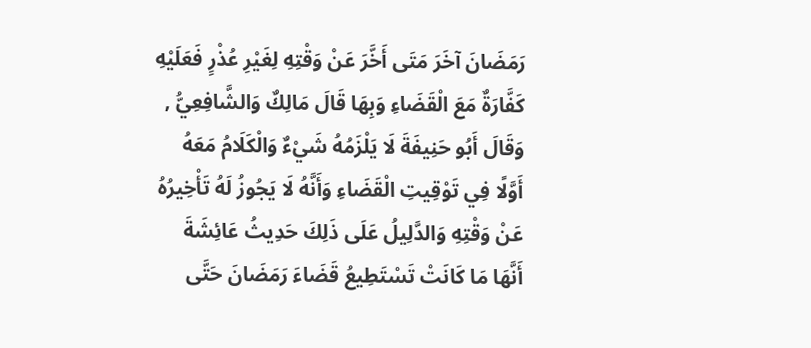رَمَضَانَ آخَرَ مَتَى أَخَّرَ عَنْ وَقْتِهِ لِغَيْرِ عُذْرٍ فَعَلَيْهِ كَفَّارَةٌ مَعَ الْقَضَاءِ وَبِهَا قَالَ مَالِكٌ وَالشَّافِعِيُّ , وَقَالَ أَبُو حَنِيفَةَ لَا يَلْزَمُهُ شَيْءٌ وَالْكَلَامُ مَعَهُ أَوَّلًا فِي تَوْقِيتِ الْقَضَاءِ وَأَنَّهُ لَا يَجُوزُ لَهُ تَأْخِيرُهُ عَنْ وَقْتِهِ وَالدَّلِيلُ عَلَى ذَلِكَ حَدِيثُ عَائِشَةَ أَنَّهَا مَا كَانَتْ تَسْتَطِيعُ قَضَاءَ رَمَضَانَ حَتَّى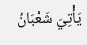يَأْتِيَ شَعْبَانُ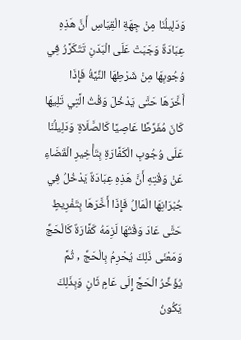وَدَلِيلُنَا مِنْ جِهَةِ الْقِيَاسِ أَنَّ هَذِهِ عِبَادَةٌ وَجَبَتْ عَلَى الْبَدَنِ تَتَكَرَّرُ فِي وُجُوبِهَا مِنْ شَرْطِهَا النِّيَّةُ فَإِذَا أَخَّرَهَا حَتَّى يَدْخُلَ وَقْتُ الَّتِي تَلِيهَا كَانَ مُفَرِّطًا عَاصِيًا كَالصَّلَاةِ وَدَلِيلُنَا عَلَى وُجُوبِ الْكَفَّارَةِ بِتَأْخِيرِ الْقَضَاءِ عَنْ وَقْتِهِ أَنَّ هَذِهِ عِبَادَةٌ يَدْخُلُ فِي جُبْرَانِهَا الْمَالُ فَإِذَا أَخَّرَهَا بِتَفْرِيطٍ حَتَّى عَادَ وَقْتُهَا لَزِمَهُ كَفَّارَةٌ كَالْحَجِّ وَمَعْنَى ذَلِكَ يُحْرِمُ بِالْحَجِّ , ثُمَّ يُؤَخِّرُ الْحَجَّ إِلَى عَامٍ ثَانٍ وَبِذَلِكَ يَكُونُ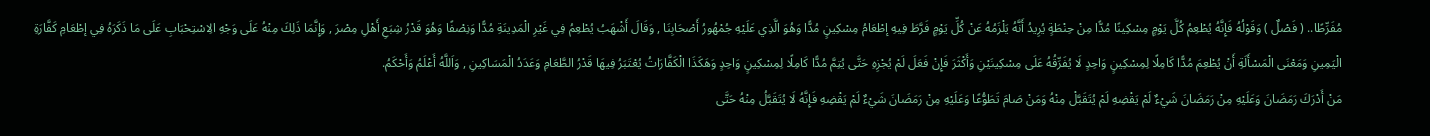مُفَرِّطًا.. ( فَصْلٌ ) وَقَوْلُهُ فَإِنَّهُ يُطْعِمُ كُلَّ يَوْمٍ مِسْكِينًا مُدًّا مِنْ حِنْطَةٍ يُرِيدُ أَنَّهُ يَلْزَمُهُ عَنْ كُلِّ يَوْمٍ فَرَّطَ فِيهِ إطْعَامُ مِسْكِينٍ مُدًّا وَهُوَ الَّذِي عَلَيْهِ جُمْهُورُ أَصْحَابِنَا , وَقَالَ أَشْهَبُ يُطْعِمُ فِي غَيْرِ الْمَدِينَةِ مُدًّا وَنِصْفًا وَهُوَ قَدْرُ شِبَعِ أَهْلِ مِصْرَ , وَإِنَّمَا ذَلِكَ مِنْهُ عَلَى وَجْهِ الِاسْتِحْبَابِ عَلَى مَا ذَكَرَهُ فِي إطْعَامِ كَفَّارَةِ الْيَمِينِ وَمَعْنَى الْمَسْأَلَةِ أَنْ يُطْعِمَ مُدًّا كَامِلًا لِمِسْكِينٍ وَاحِدٍ لَا يُفَرِّقُهُ عَلَى مِسْكِينَيْنِ وَأَكْثَرَ فَإِنْ فَعَلَ لَمْ يُجْزِهِ حَتَّى يُتِمَّ مُدًّا كَامِلًا لِمِسْكِينٍ وَاحِدٍ وَهَكَذَا الْكَفَّارَاتُ يُعْتَبَرُ فِيهَا قَدْرُ الطَّعَامِ وَعَدَدُ الْمَسَاكِينِ , وَاَللَّهُ أَعْلَمُ وَأَحْكَمُ.
مَنْ أَدْرَكَ رَمَضَانَ وَعَلَيْهِ مِنْ رَمَضَانَ شَيْءٌ لَمْ يَقْضِهِ لَمْ يُتَقَبَّلْ مِنْهُ وَمَنْ صَامَ تَطَوُّعًا وَعَلَيْهِ مِنْ رَمَضَانَ شَيْءٌ لَمْ يَقْضِهِ فَإِنَّهُ لَا يُتَقَبَّلُ مِنْهُ حَتَّى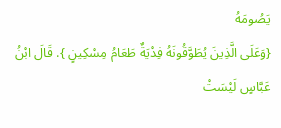يَصُومَهُ
{وَعَلَى الَّذِينَ يُطَوَّقُونَهُ فِدْيَةٌ طَعَامُ مِسْكِينٍ }. قَالَ ابْنُ عَبَّاسٍ لَيْسَتْ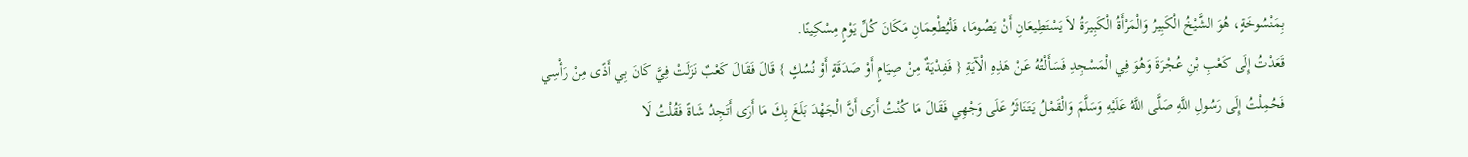بِمَنْسُوخَةٍ، هُوَ الشَّيْخُ الْكَبِيرُ وَالْمَرْأَةُ الْكَبِيرَةُ لاَ يَسْتَطِيعَانِ أَنْ يَصُومَا، فَلْيُطْعِمَانِ مَكَانَ كُلِّ يَوْمٍ مِسْكِينًا.
قَعَدْتُ إِلَى كَعْبِ بْنِ عُجْرَةَ وَهُوَ فِي الْمَسْجِدِ فَسَأَلْتُهُ عَنْ هَذِهِ الْآيَةِ { فَفِدْيَةٌ مِنْ صِيَامٍ أَوْ صَدَقَةٍ أَوْ نُسُكٍ } قَالَ فَقَالَ كَعْبٌ نَزَلَتْ فِيَّ كَانَ بِي أَذًى مِنْ رَأْسِي فَحُمِلْتُ إِلَى رَسُولِ اللَّهِ صَلَّى اللَّهُ عَلَيْهِ وَسَلَّمَ وَالْقَمْلُ يَتَنَاثَرُ عَلَى وَجْهِي فَقَالَ مَا كُنْتُ أَرَى أَنَّ الْجَهْدَ بَلَغَ بِكَ مَا أَرَى أَتَجِدُ شَاةً فَقُلْتُ لَا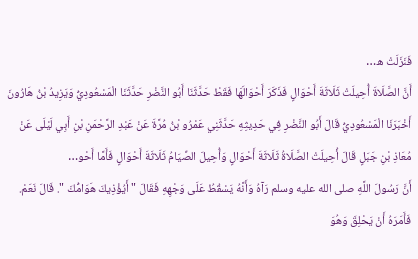فَنَزَلَتْ ه…
أَنَّ الصَّلَاةَ أُحِيلَتْ ثَلَاثَةَ أَحْوَالٍ فَذَكَرَ أَحْوَالَهَا فَقَطْ حَدَّثَنَا أَبُو النَّضْرِ حَدَّثَنَا الْمَسْعُودِيُّ وَيَزِيدُ بْنُ هَارُونَ أَخْبَرَنَا الْمَسْعُودِيُّ قَالَ أَبُو النَّضْرِ فِي حَدِيثِهِ حَدَّثَنِي عَمْرُو بْنُ مُرَّةَ عَنْ عَبْدِ الرَّحْمَنِ بْنِ أَبِي لَيْلَى عَنْ مُعَاذِ بْنِ جَبَلٍ قَالَ أُحِيلَتْ الصَّلَاةُ ثَلَاثَةَ أَحْوَالٍ وَأُحِيلَ الصِّيَامُ ثَلَاثَةَ أَحْوَالٍ فَأَمَّا أَحْو…
أَنَّ رَسُولَ اللَّهِ صلى الله عليه وسلم رَآهُ وَأَنَّهُ يَسْقُطُ عَلَى وَجْهِهِ فَقَالَ " أَيُؤْذِيكَ هَوَامُّكَ ". قَالَ نَعَمْ. فَأَمَرَهُ أَنْ يَحْلِقَ وَهُوَ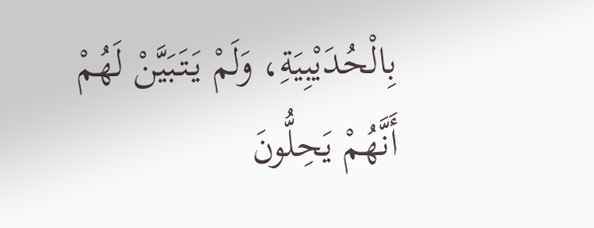بِالْحُدَيْبِيَةِ، وَلَمْ يَتَبَيَّنْ لَهُمْ أَنَّهُمْ يَحِلُّونَ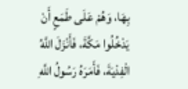بِهَا، وَهُمْ عَلَى طَمَعٍ أَنْ يَدْخُلُوا مَكَّةَ، فَأَنْزَلَ اللَّهُ الْفِدْيَةَ، فَأَمَرَهُ رَسُولُ اللَّهِ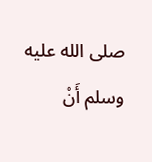صلى الله عليه وسلم أَنْ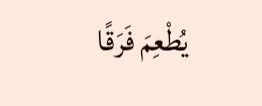يُطْعِمَ فَرَقًا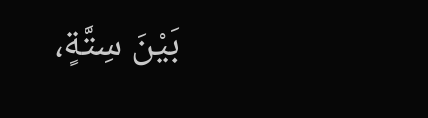بَيْنَ سِتَّةٍ،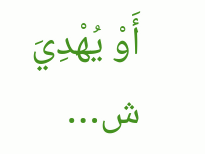أَوْ يُهْدِيَ ش…